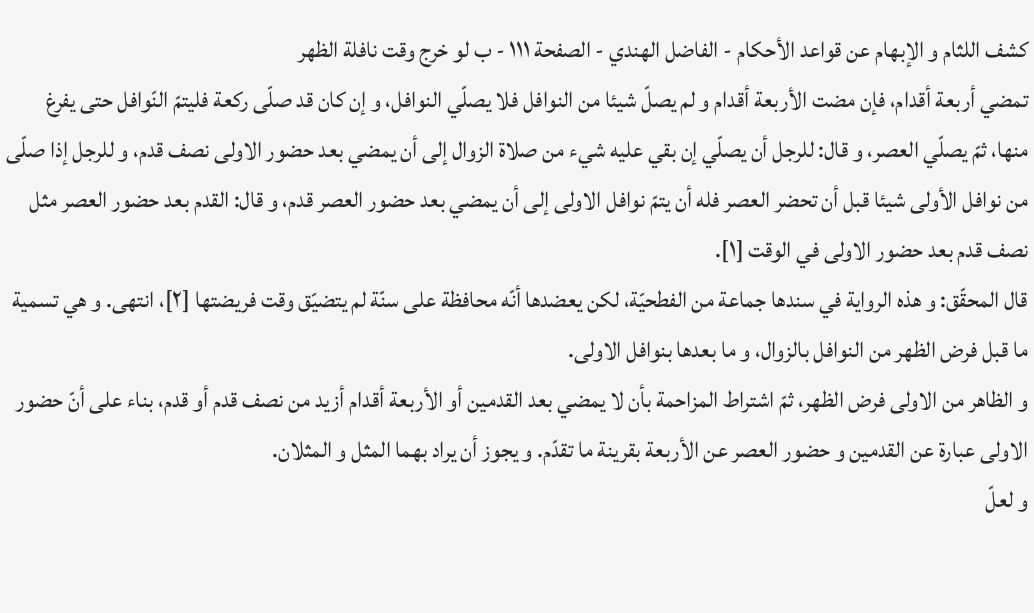كشف اللثام و الإبهام عن قواعد الأحكام - الفاضل الهندي - الصفحة ١١١ - ب لو خرج وقت نافلة الظهر
تمضي أربعة أقدام، فإن مضت الأربعة أقدام و لم يصلّ شيئا من النوافل فلا يصلّي النوافل، و إن كان قد صلّى ركعة فليتمّ النّوافل حتى يفرغ منها، ثمّ يصلّي العصر، و قال: للرجل أن يصلّي إن بقي عليه شيء من صلاة الزوال إلى أن يمضي بعد حضور الاولى نصف قدم، و للرجل إذا صلّى من نوافل الأولى شيئا قبل أن تحضر العصر فله أن يتمّ نوافل الاولى إلى أن يمضي بعد حضور العصر قدم، و قال: القدم بعد حضور العصر مثل نصف قدم بعد حضور الاولى في الوقت [١].
قال المحقّق: و هذه الرواية في سندها جماعة من الفطحيّة، لكن يعضدها أنّه محافظة على سنّة لم يتضيّق وقت فريضتها [٢]، انتهى. و هي تسمية ما قبل فرض الظهر من النوافل بالزوال، و ما بعدها بنوافل الاولى.
و الظاهر من الاولى فرض الظهر، ثمّ اشتراط المزاحمة بأن لا يمضي بعد القدمين أو الأربعة أقدام أزيد من نصف قدم أو قدم، بناء على أنّ حضور الاولى عبارة عن القدمين و حضور العصر عن الأربعة بقرينة ما تقدّم. و يجوز أن يراد بهما المثل و المثلان.
و لعلّ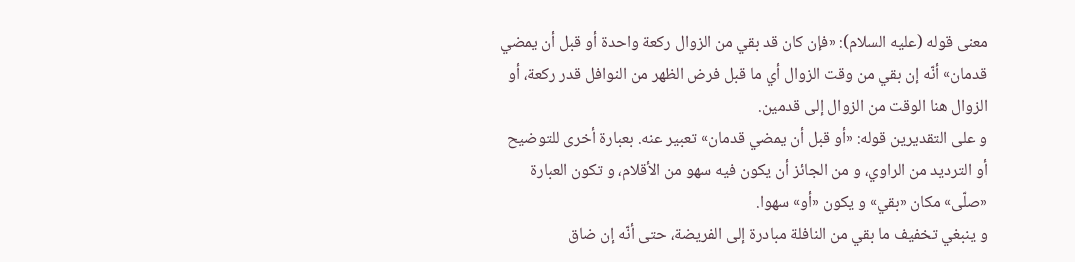معنى قوله (عليه السلام): «فإن كان قد بقي من الزوال ركعة واحدة أو قبل أن يمضي قدمان» أنّه إن بقي من وقت الزوال أي ما قبل فرض الظهر من النوافل قدر ركعة، أو الزوال هنا الوقت من الزوال إلى قدمين.
و على التقديرين قوله: «أو قبل أن يمضي قدمان» تعبير عنه. بعبارة أخرى للتوضيح أو الترديد من الراوي، و من الجائز أن يكون فيه سهو من الأقلام، و تكون العبارة «صلّى» مكان «بقي» و يكون «أو» سهوا.
و ينبغي تخفيف ما بقي من النافلة مبادرة إلى الفريضة، حتى أنّه إن ضاق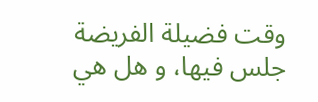وقت فضيلة الفريضة جلس فيها، و هل هي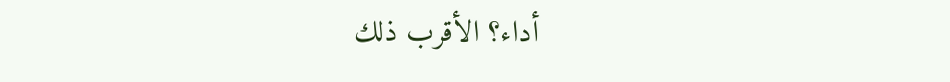أداء؟ الأقرب ذلك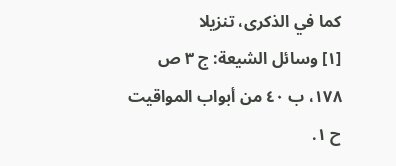كما في الذكرى، تنزيلا
[١] وسائل الشيعة: ج ٣ ص ١٧٨، ب ٤٠ من أبواب المواقيت ح ١.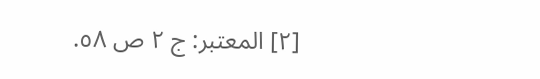[٢] المعتبر: ج ٢ ص ٥٨.